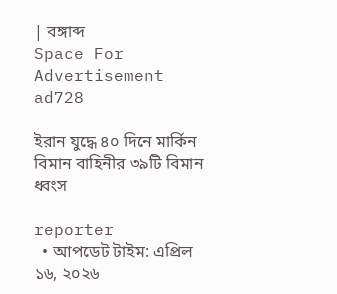| বঙ্গাব্দ
Space For Advertisement
ad728

ইরান যুদ্ধে ৪০ দিনে মার্কিন বিমান বাহিনীর ৩৯টি বিমান ধ্বংস

reporter
  • আপডেট টাইম: এপ্রিল ১৬, ২০২৬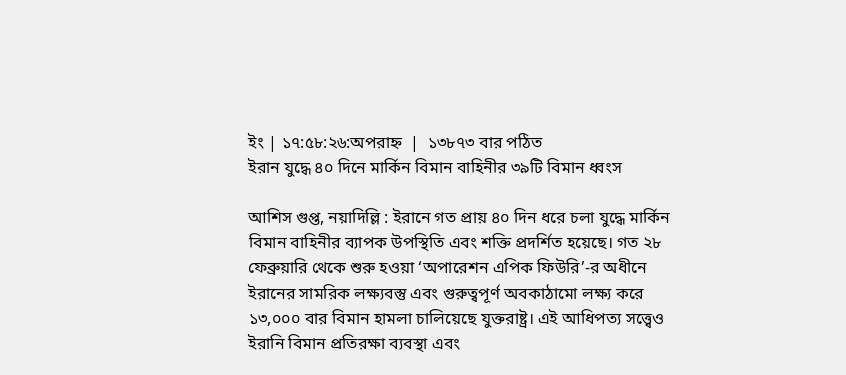ইং | ১৭:৫৮:২৬:অপরাহ্ন  |  ১৩৮৭৩ বার পঠিত
ইরান যুদ্ধে ৪০ দিনে মার্কিন বিমান বাহিনীর ৩৯টি বিমান ধ্বংস

আশিস গুপ্ত, নয়াদিল্লি : ইরানে গত প্রায় ৪০ দিন ধরে চলা যুদ্ধে মার্কিন বিমান বাহিনীর ব্যাপক উপস্থিতি এবং শক্তি প্রদর্শিত হয়েছে। গত ২৮ ফেব্রুয়ারি থেকে শুরু হওয়া ‘অপারেশন এপিক ফিউরি’-র অধীনে ইরানের সামরিক লক্ষ্যবস্তু এবং গুরুত্বপূর্ণ অবকাঠামো লক্ষ্য করে ১৩,০০০ বার বিমান হামলা চালিয়েছে যুক্তরাষ্ট্র। এই আধিপত্য সত্ত্বেও ইরানি বিমান প্রতিরক্ষা ব্যবস্থা এবং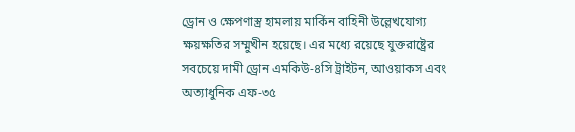ড্রোন ও ক্ষেপণাস্ত্র হামলায় মার্কিন বাহিনী উল্লেখযোগ্য ক্ষয়ক্ষতির সম্মুখীন হয়েছে। এর মধ্যে রয়েছে যুক্তরাষ্ট্রের সবচেয়ে দামী ড্রোন এমকিউ-৪সি ট্রাইটন, আওয়াকস এবং অত্যাধুনিক এফ-৩৫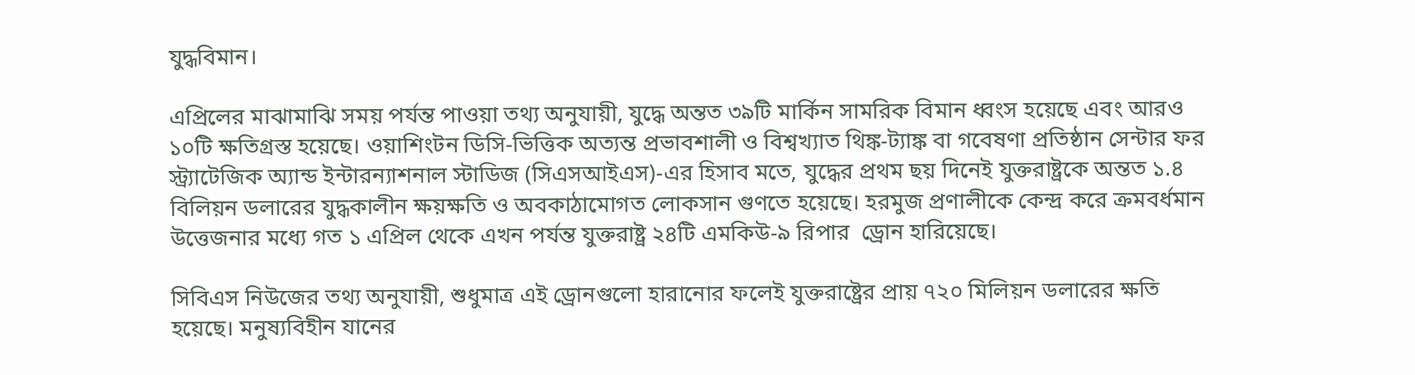যুদ্ধবিমান।

এপ্রিলের মাঝামাঝি সময় পর্যন্ত পাওয়া তথ্য অনুযায়ী, যুদ্ধে অন্তত ৩৯টি মার্কিন সামরিক বিমান ধ্বংস হয়েছে এবং আরও ১০টি ক্ষতিগ্রস্ত হয়েছে। ওয়াশিংটন ডিসি-ভিত্তিক অত্যন্ত প্রভাবশালী ও বিশ্বখ্যাত থিঙ্ক-ট্যাঙ্ক বা গবেষণা প্রতিষ্ঠান সেন্টার ফর স্ট্র্যাটেজিক অ্যান্ড ইন্টারন্যাশনাল স্টাডিজ (সিএসআইএস)-এর হিসাব মতে, যুদ্ধের প্রথম ছয় দিনেই যুক্তরাষ্ট্রকে অন্তত ১.৪ বিলিয়ন ডলারের যুদ্ধকালীন ক্ষয়ক্ষতি ও অবকাঠামোগত লোকসান গুণতে হয়েছে। হরমুজ প্রণালীকে কেন্দ্র করে ক্রমবর্ধমান উত্তেজনার মধ্যে গত ১ এপ্রিল থেকে এখন পর্যন্ত যুক্তরাষ্ট্র ২৪টি এমকিউ-৯ রিপার  ড্রোন হারিয়েছে।

সিবিএস নিউজের তথ্য অনুযায়ী, শুধুমাত্র এই ড্রোনগুলো হারানোর ফলেই যুক্তরাষ্ট্রের প্রায় ৭২০ মিলিয়ন ডলারের ক্ষতি হয়েছে। মনুষ্যবিহীন যানের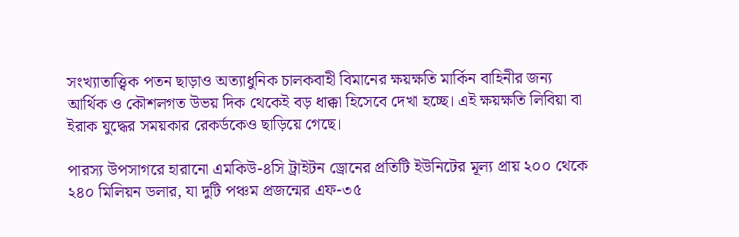সংখ্যাতাত্ত্বিক পতন ছাড়াও অত্যাধুনিক চালকবাহী বিমানের ক্ষয়ক্ষতি মার্কিন বাহিনীর জন্য আর্থিক ও কৌশলগত উভয় দিক থেকেই বড় ধাক্কা হিসেবে দেখা হচ্ছে। এই ক্ষয়ক্ষতি লিবিয়া বা ইরাক যুদ্ধের সময়কার রেকর্ডকেও ছাড়িয়ে গেছে।

পারস্য উপসাগরে হারানো এমকিউ-৪সি ট্রাইটন ড্রোনের প্রতিটি ইউনিটের মূল্য প্রায় ২০০ থেকে ২৪০ মিলিয়ন ডলার, যা দুটি পঞ্চম প্রজন্মের এফ-৩৫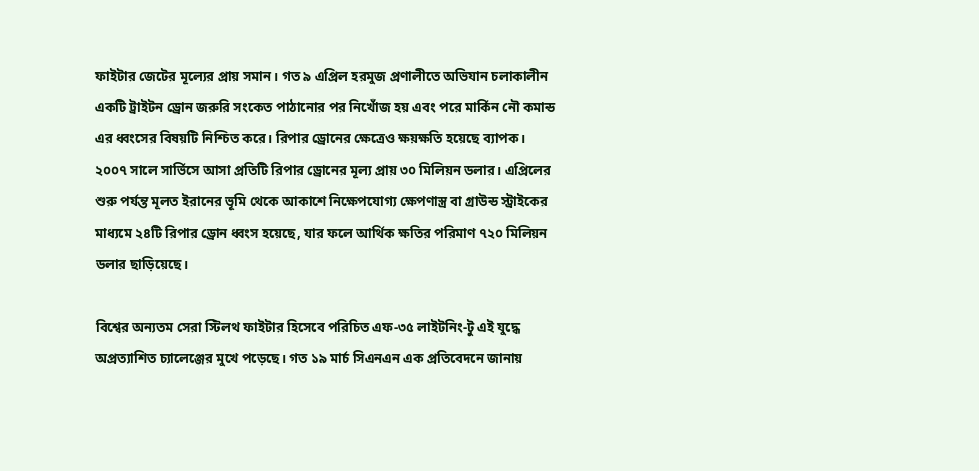ফাইটার জেটের মূল্যের প্রায় সমান। গত ৯ এপ্রিল হরমুজ প্রণালীতে অভিযান চলাকালীন একটি ট্রাইটন ড্রোন জরুরি সংকেত পাঠানোর পর নিখোঁজ হয় এবং পরে মার্কিন নৌ কমান্ড এর ধ্বংসের বিষয়টি নিশ্চিত করে। রিপার ড্রোনের ক্ষেত্রেও ক্ষয়ক্ষতি হয়েছে ব্যাপক। ২০০৭ সালে সার্ভিসে আসা প্রতিটি রিপার ড্রোনের মূল্য প্রায় ৩০ মিলিয়ন ডলার। এপ্রিলের শুরু পর্যন্ত মূলত ইরানের ভূমি থেকে আকাশে নিক্ষেপযোগ্য ক্ষেপণাস্ত্র বা গ্রাউন্ড স্ট্রাইকের মাধ্যমে ২৪টি রিপার ড্রোন ধ্বংস হয়েছে, যার ফলে আর্থিক ক্ষতির পরিমাণ ৭২০ মিলিয়ন ডলার ছাড়িয়েছে।

বিশ্বের অন্যতম সেরা স্টিলথ ফাইটার হিসেবে পরিচিত এফ-৩৫ লাইটনিং-টু এই যুদ্ধে অপ্রত্যাশিত চ্যালেঞ্জের মুখে পড়েছে। গত ১৯ মার্চ সিএনএন এক প্রতিবেদনে জানায়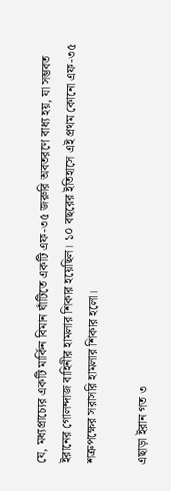যে, মধ্যপ্রাচ্যের একটি মার্কিন বিমান ঘাঁটিতে একটি এফ-৩৫ জরুরি অবতরণে বাধ্য হয়, যা সম্ভবত ইরানের গোলন্দাজ বাহিনীর হামলার শিকার হয়েছিল। ১০ বছরের ইতিহাসে এই প্রথম কোনো এফ-৩৫ শত্রুপক্ষের সরাসরি হামলার শিকার হলো।

এছাড়া ইরান গত ৩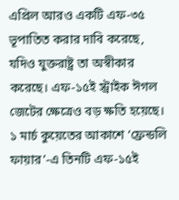এপ্রিল আরও একটি এফ-৩৫ ভূপাতিত করার দাবি করেছে, যদিও যুক্তরাষ্ট্র তা অস্বীকার করেছে। এফ-১৫ই স্ট্রাইক ঈগল জেটের ক্ষেত্রেও বড় ক্ষতি হয়েছে। ১ মার্চ কুয়েতের আকাশে ‘ফ্রেন্ডলি ফায়ার’-এ তিনটি এফ-১৫ই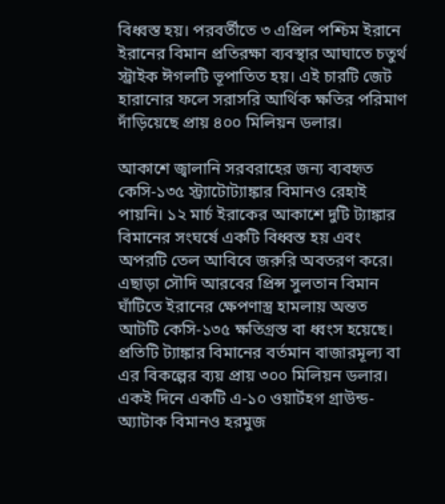বিধ্বস্ত হয়। পরবর্তীতে ৩ এপ্রিল পশ্চিম ইরানে ইরানের বিমান প্রতিরক্ষা ব্যবস্থার আঘাতে চতুর্থ স্ট্রাইক ঈগলটি ভূপাতিত হয়। এই চারটি জেট হারানোর ফলে সরাসরি আর্থিক ক্ষতির পরিমাণ দাঁড়িয়েছে প্রায় ৪০০ মিলিয়ন ডলার।

আকাশে জ্বালানি সরবরাহের জন্য ব্যবহৃত কেসি-১৩৫ স্ট্র্যাটোট্যাঙ্কার বিমানও রেহাই পায়নি। ১২ মার্চ ইরাকের আকাশে দুটি ট্যাঙ্কার বিমানের সংঘর্ষে একটি বিধ্বস্ত হয় এবং অপরটি তেল আবিবে জরুরি অবতরণ করে। এছাড়া সৌদি আরবের প্রিন্স সুলতান বিমান ঘাঁটিতে ইরানের ক্ষেপণাস্ত্র হামলায় অন্তত আটটি কেসি-১৩৫ ক্ষতিগ্রস্ত বা ধ্বংস হয়েছে। প্রতিটি ট্যাঙ্কার বিমানের বর্তমান বাজারমূল্য বা এর বিকল্পের ব্যয় প্রায় ৩০০ মিলিয়ন ডলার। একই দিনে একটি এ-১০ ওয়ার্টহগ গ্রাউন্ড-অ্যাটাক বিমানও হরমুজ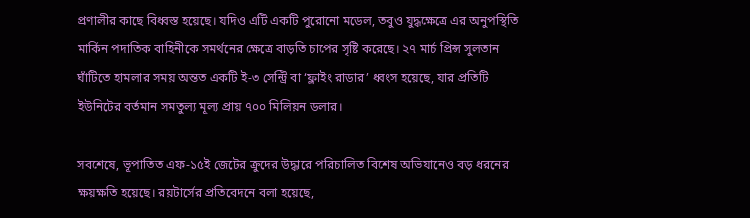প্রণালীর কাছে বিধ্বস্ত হয়েছে। যদিও এটি একটি পুরোনো মডেল, তবুও যুদ্ধক্ষেত্রে এর অনুপস্থিতি মার্কিন পদাতিক বাহিনীকে সমর্থনের ক্ষেত্রে বাড়তি চাপের সৃষ্টি করেছে। ২৭ মার্চ প্রিন্স সুলতান ঘাঁটিতে হামলার সময় অন্তত একটি ই-৩ সেন্ট্রি বা ‘ফ্লাইং রাডার’ ধ্বংস হয়েছে, যার প্রতিটি ইউনিটের বর্তমান সমতুল্য মূল্য প্রায় ৭০০ মিলিয়ন ডলার।

সবশেষে, ভূপাতিত এফ-১৫ই জেটের ক্রুদের উদ্ধারে পরিচালিত বিশেষ অভিযানেও বড় ধরনের ক্ষয়ক্ষতি হয়েছে। রয়টার্সের প্রতিবেদনে বলা হয়েছে,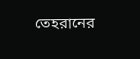তেহরানের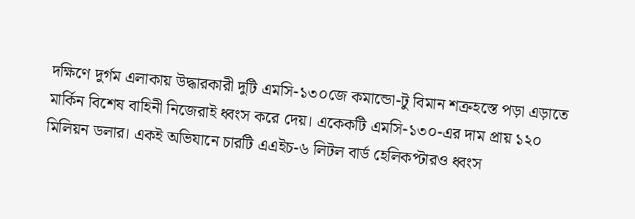দক্ষিণে দুর্গম এলাকায় উদ্ধারকারী দুটি এমসি-১৩০জে কমান্ডো-টু বিমান শত্রুহস্তে পড়া এড়াতে মার্কিন বিশেষ বাহিনী নিজেরাই ধ্বংস করে দেয়। একেকটি এমসি-১৩০-এর দাম প্রায় ১২০ মিলিয়ন ডলার। একই অভিযানে চারটি এএইচ-৬ লিটল বার্ড হেলিকপ্টারও ধ্বংস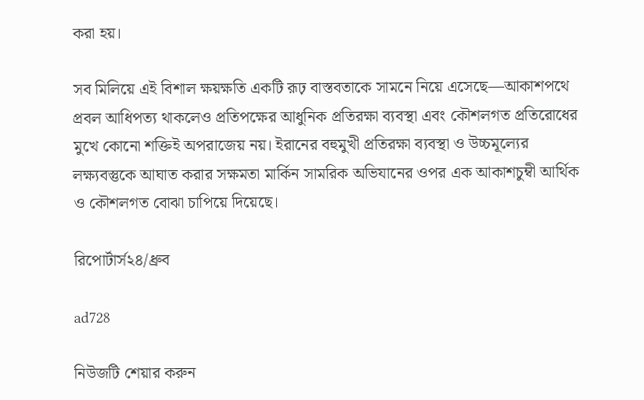করা হয়।

সব মিলিয়ে এই বিশাল ক্ষয়ক্ষতি একটি রূঢ় বাস্তবতাকে সামনে নিয়ে এসেছে—আকাশপথে প্রবল আধিপত্য থাকলেও প্রতিপক্ষের আধুনিক প্রতিরক্ষা ব্যবস্থা এবং কৌশলগত প্রতিরোধের মুখে কোনো শক্তিই অপরাজেয় নয়। ইরানের বহুমুখী প্রতিরক্ষা ব্যবস্থা ও উচ্চমূল্যের লক্ষ্যবস্তুকে আঘাত করার সক্ষমতা মার্কিন সামরিক অভিযানের ওপর এক আকাশচুম্বী আর্থিক ও কৌশলগত বোঝা চাপিয়ে দিয়েছে।

রিপোর্টার্স২৪/ধ্রুব

ad728

নিউজটি শেয়ার করুন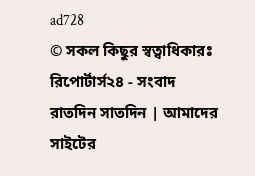ad728
© সকল কিছুর স্বত্বাধিকারঃ রিপোর্টার্স২৪ - সংবাদ রাতদিন সাতদিন | আমাদের সাইটের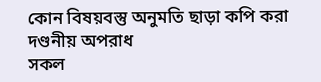কোন বিষয়বস্তু অনুমতি ছাড়া কপি করা দণ্ডনীয় অপরাধ
সকল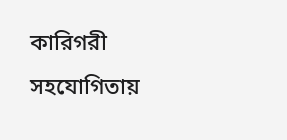কারিগরী সহযোগিতায়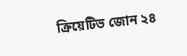ক্রিয়েটিভ জোন ২৪